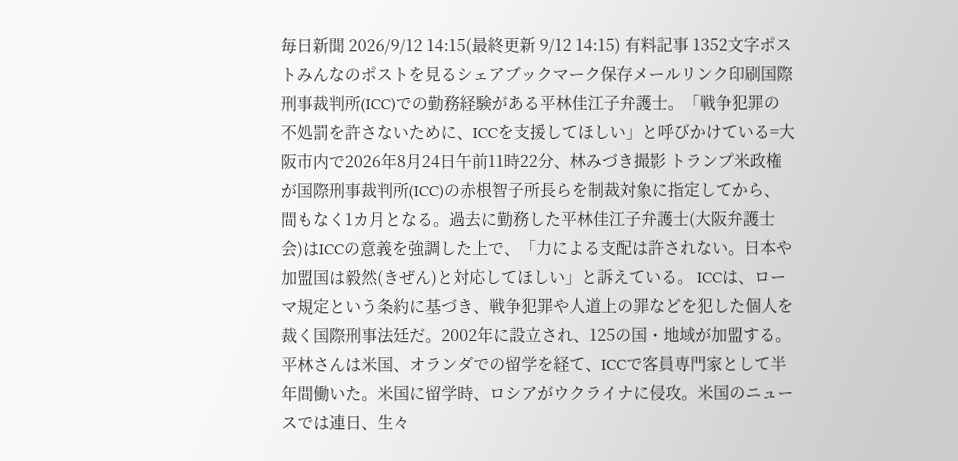毎日新聞 2026/9/12 14:15(最終更新 9/12 14:15) 有料記事 1352文字ポストみんなのポストを見るシェアブックマーク保存メールリンク印刷国際刑事裁判所(ICC)での勤務経験がある平林佳江子弁護士。「戦争犯罪の不処罰を許さないために、ICCを支援してほしい」と呼びかけている=大阪市内で2026年8月24日午前11時22分、林みづき撮影 トランプ米政権が国際刑事裁判所(ICC)の赤根智子所長らを制裁対象に指定してから、間もなく1カ月となる。過去に勤務した平林佳江子弁護士(大阪弁護士会)はICCの意義を強調した上で、「力による支配は許されない。日本や加盟国は毅然(きぜん)と対応してほしい」と訴えている。 ICCは、ローマ規定という条約に基づき、戦争犯罪や人道上の罪などを犯した個人を裁く国際刑事法廷だ。2002年に設立され、125の国・地域が加盟する。 平林さんは米国、オランダでの留学を経て、ICCで客員専門家として半年間働いた。米国に留学時、ロシアがウクライナに侵攻。米国のニュースでは連日、生々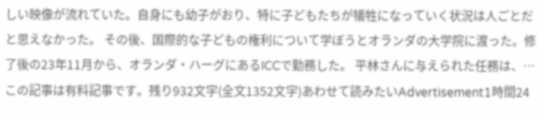しい映像が流れていた。自身にも幼子がおり、特に子どもたちが犠牲になっていく状況は人ごとだと思えなかった。 その後、国際的な子どもの権利について学ぼうとオランダの大学院に渡った。修了後の23年11月から、オランダ・ハーグにあるICCで勤務した。 平林さんに与えられた任務は、…この記事は有料記事です。残り932文字(全文1352文字)あわせて読みたいAdvertisement1時間24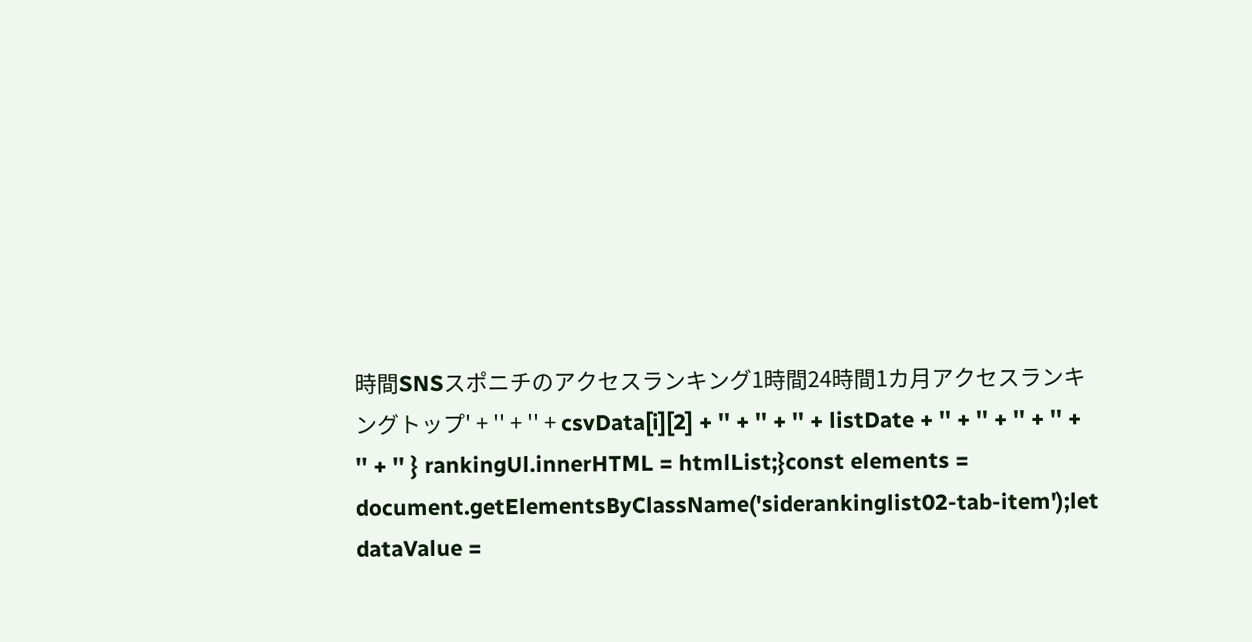時間SNSスポニチのアクセスランキング1時間24時間1カ月アクセスランキングトップ' + '' + '' + csvData[i][2] + '' + '' + '' + listDate + '' + '' + '' + '' + '' + '' } rankingUl.innerHTML = htmlList;}const elements = document.getElementsByClassName('siderankinglist02-tab-item');let dataValue =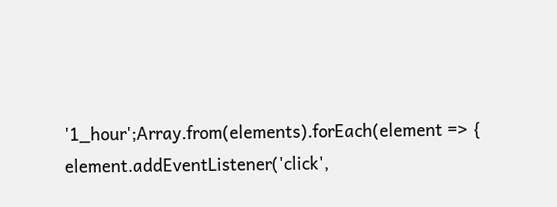'1_hour';Array.from(elements).forEach(element => { element.addEventListener('click',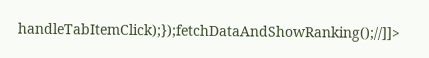handleTabItemClick);});fetchDataAndShowRanking();//]]>